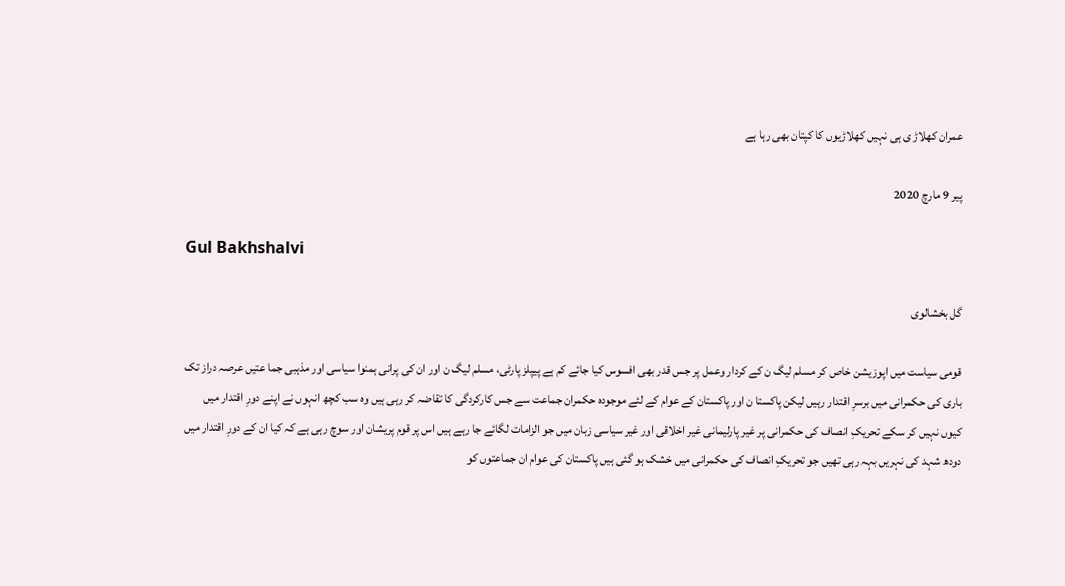عمران کھلاڑ ی ہی نہیں کھلاڑیوں کا کپتان بھی رہا ہے

پیر 9 مارچ 2020

Gul Bakhshalvi

گل بخشالوی

قومی سیاست میں اپوزیشن خاص کر مسلم لیگ ن کے کردار وعمل پر جس قدر بھی افسوس کیا جائے کم ہے پیپلز پارٹی، مسلم لیگ ن اور ان کی پرانی ہمنوا سیاسی اور مذہبی جما عتیں عرصہ دراز تک باری کی حکمرانی میں برسرِ اقتدار رہیں لیکن پاکستا ن اور پاکستان کے عوام کے لئے موجودہ حکمران جماعت سے جس کارکردگی کا تقاضہ کر رہی ہیں وہ سب کچھ انہوں نے اپنے دورِ اقتدار میں کیوں نہیں کر سکے تحریکِ انصاف کی حکمرانی پر غیر پارلیمانی غیر اخلاقی اور غیر سیاسی زبان میں جو الزامات لگائے جا رہے ہیں اس پر قوم پریشان اور سوچ رہی ہے کہ کیا ان کے دورِ اقتدار میں دودھ شہد کی نہریں بہہ رہی تھیں جو تحریکِ انصاف کی حکمرانی میں خشک ہو گئی ہیں پاکستان کی عوام ان جماعتوں کو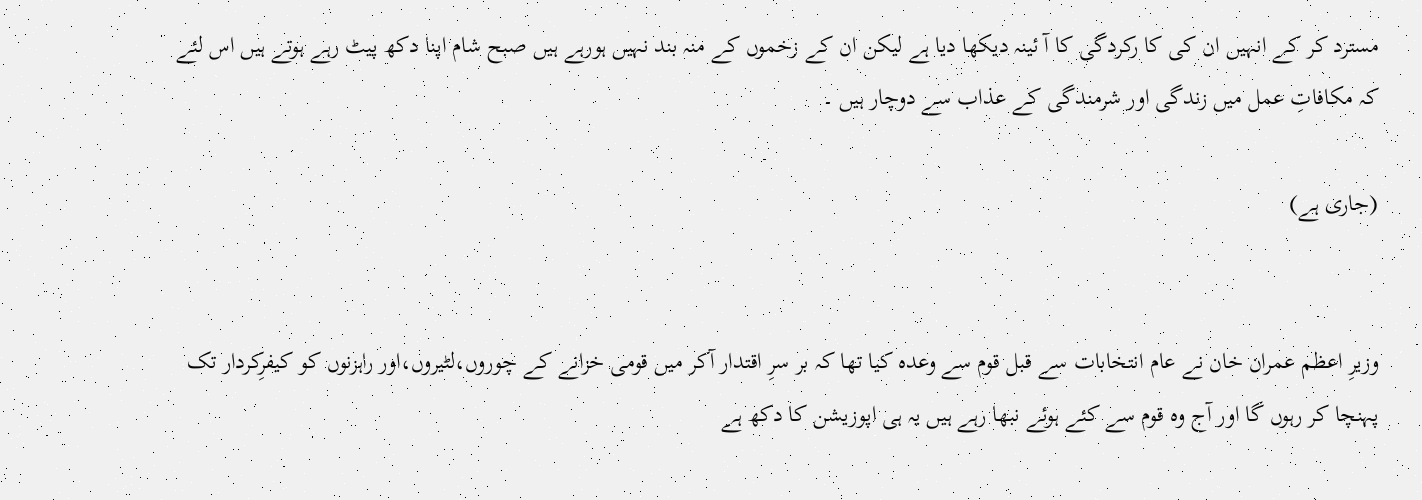مسترد کر کے انہیں ان کی کا رکردگی کا آ ئینہ دیکھا دیا ہے لیکن ان کے زخموں کے منہ بند نہیں ہورہے ہیں صبح شام اپنا دکھ پیٹ رہے ہوتے ہیں اس لئے کہ مکافاتِ عمل میں زندگی اور شرمندگی کے عذاب سے دوچار ہیں ۔

(جاری ہے)


وزیرِ اعظم عمران خان نے عام انتخابات سے قبل قوم سے وعدہ کیا تھا کہ بر سرِ اقتدار آکر میں قومی خزانے کے چوروں،لٹیروں،اور راہزنوں کو کیفرِکردار تک پہنچا کر رہوں گا اور آج وہ قوم سے کئے ہوئے نبھا رہے ہیں یہ ہی اپوزیشن کا دکھ ہے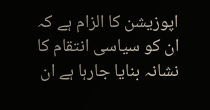اپوزیشن کا الزام ہے کہ ان کو سیاسی انتقام کا نشانہ بنایا جارہا ہے ان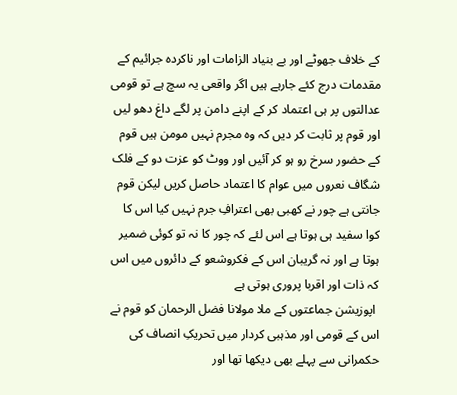کے خلاف جھوٹے اور بے بنیاد الزامات اور ناکردہ جرائیم کے مقدمات درج کئے جارہے ہیں اگر واقعی یہ سچ ہے تو قومی عدالتوں پر ہی اعتماد کر کے اپنے دامن پر لگے داغ دھو لیں اور قوم پر ثابت کر دیں کہ وہ مجرم نہیں مومن ہیں قوم کے حضور سرخ رو ہو کر آئیں اور ووٹ کو عزت دو کے فلک شگاف نعروں میں عوام کا اعتماد حاصل کریں لیکن قوم جانتی ہے چور نے کھبی بھی اعترافِ جرم نہیں کیا اس کا کوا سفید ہی ہوتا ہے اس لئے کہ چور کا نہ تو کوئی ضمیر ہوتا ہے اور نہ گریبان اس کے فکروشعو کے دائروں میں اس کہ ذات اور اقربا پروری ہوتی ہے
 اپوزیشن جماعتوں کے ملا مولانا فضل الرحمان کو قوم نے اس کے قومی اور مذہبی کردار میں تحریکِ انصاف کی حکمرانی سے پہلے بھی دیکھا تھا اور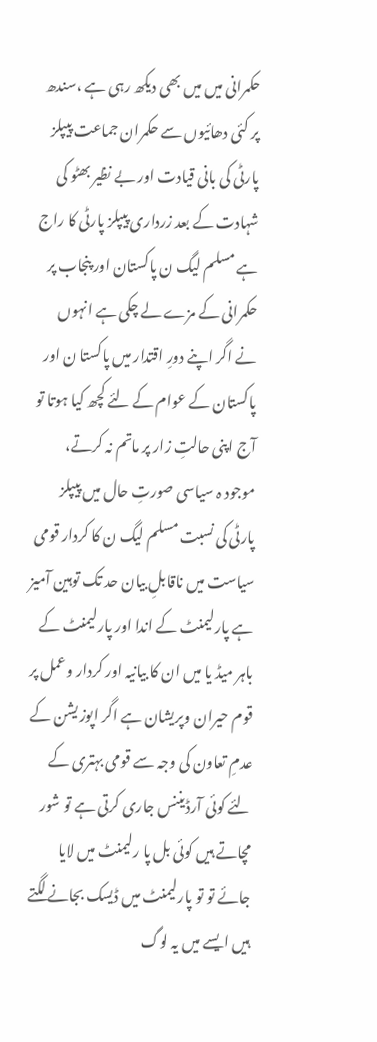حکمرانی میں میں بھی دیکھ رہی ہے ،سندھ پر کئی دھائیوں سے حکمران جماعت پیپلز پارٹی کی بانی قیادت اور بے نظیر بھٹو کی شہادت کے بعد زرداری پیپلز پارٹی کا راج ہے مسلم لیگ ن پاکستان اور پنجاب پر حکمرانی کے مزے لے چکی ہے انہوں نے اگر اپنے دورِ اقتدار میں پاکستا ن اور پاکستان کے عوام کے لئے کچھ کیا ہوتا تو آج اپنی حالتِ زار پر ماتم نہ کرتے،
موجود ہ سیاسی صورتِ حال میں پیپلز پارٹی کی نسبت مسلم لیگ ن کا کردار قومی سیاست میں ناقابلِ بیان حد تک توہین آمیز ہے پارلیمنٹ کے اندا اور پارلیمنٹ کے باہر میڈ یا میں ان کا بیانیہ اور کردار وعمل پر قوم حیران وپریشان ہے اگر اپوز یشن کے عدمِ تعاون کی وجہ سے قومی بہتری کے لئے کوئی آرڈیننس جاری کرتی ہے تو شور مچاتے ہیں کوئی بل پا رلیمنٹ میں لایا جائے تو تو پارلیمنٹ میں ڈیسک بجانے لگتے ہیں ایسے میں یہ لوگ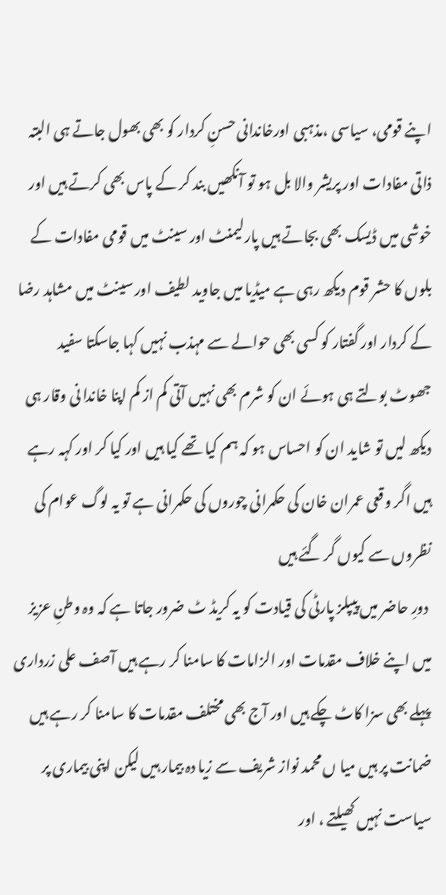اپنے قومی، سیاسی ،مذہبی اورخاندانی حسنِ کردار کو بھی بھول جاتے ہی البتہ ذاتی مفادات اور پریشر والا بل ہو تو آنکھیں بند کر کے پاس بھی کرتے ہیں اور خوشی میں ڈیسک بھی بجاتے ہیں پارلیمنٹ اور سینٹ میں قومی مفادات کے بلوں کا حشر قوم دیکھ رہی ہے میڈیا میں جاوید لطیف اور سینٹ میں مشاہد رضا کے کردار اور گفتار کو کسی بھی حوالے سے مہذب نہیں کہا جاسکتا سفید جھوٹ بولتے ہی ہوئے ان کو شرم بھی نہیں آتی کم از کم اپنا خاندا نی وقار ہی دیکھ لیں تو شاید ان کو احساس ہو کہ ہم کیا تھے کیا ہیں اور کیا کر اور کہہ رہے ہیں اگر وقعی عمران خان کی حکمرانی چوروں کی حکمرانی ہے تو یہ لوگ عوام کی نظروں سے کیوں گر گئے ہیں
 دورِ حاضر میں پیپلز پارٹی کی قیادت کو یہ کریڈ ٹ ضرور جاتا ہے کہ وہ وطنِ عزیز میں اپنے خلاف مقدمات اور الزامات کا سامنا کر رہے ہیں آصف علی زرداری پہلے بھی سزا کاٹ چکے ہیں اور آج بھی مختلف مقدمات کا سامنا کر رہے ہیں ضمانت پر ہیں میا ں محمد نواز شریف سے زیا دہ بیمار ہیں لیکن اپنی بیماری پر سیاست نہیں کھیلتے ، اور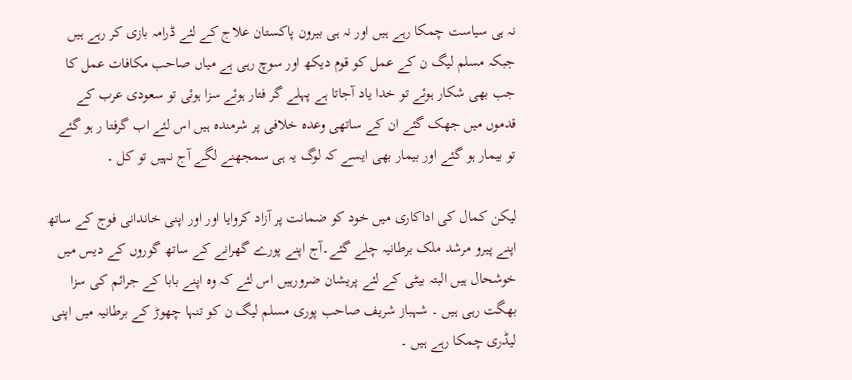نہ ہی سیاست چمکا رہے ہیں اور نہ ہی بیرون پاکستان علاج کے لئے ڈرامہ بازی کر رہے ہیں جبکہ مسلم لیگ ن کے عمل کو قوم دیکھ اور سوچ رہی ہے میاں صاحب مکافات عمل کا جب بھی شکار ہوئے تو خدا یاد آجاتا ہے پہلے گر فتار ہوئے سزا ہوئی تو سعودی عرب کے قدموں میں جھک گئے ان کے ساتھی وعدہ خلافی پر شرمندہ ہیں اس لئے اب گرفتا ر ہو گئے تو بیمار ہو گئے اور بیمار بھی ایسے کہ لوگ یہ ہی سمجھنے لگے آج نہیں تو کل ۔

لیکن کمال کی اداکاری میں خود کو ضمانت پر آزاد کروایا اور اور اپنی خاندانی فوج کے ساتھ اپنے پیرو مرشد ملک برطانیہ چلے گئے۔آج اپنے پورے گھرانے کے ساتھ گوروں کے دیس میں خوشحال ہیں البتہ بیٹی کے لئے پریشان ضرورہیں اس لئے کہ وہ اپنے بابا کے جرائم کی سزا بھگت رہی ہیں ۔ شہباز شریف صاحب پوری مسلم لیگ ن کو تنہا چھوڑ کے برطانیہ میں اپنی لیڈری چمکا رہے ہیں ۔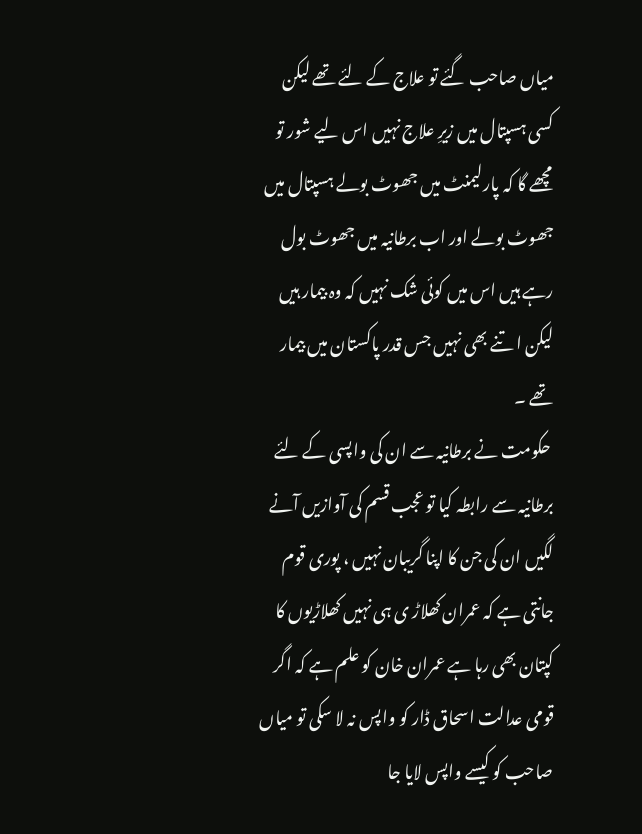میاں صاحب گئے تو علاج کے لئے تھے لیکن کسی ہسپتال میں زیرِ علاج نہیں اس لیے شور تو مچھے گا کہ پارلیمنٹ میں جھوٹ بولے ہسپتال میں جھوٹ بولے اور اب برطانیہ میں جھوٹ بول رہے ہیں اس میں کوئی شک نہیں کہ وہ بیمار ہیں لیکن ا تنے بھی نہیں جس قدر پاکستان میں بیمار تھے ۔
 حکومت نے برطانیہ سے ان کی واپسی کے لئے برطانیہ سے رابطہ کیا تو عجب قسم کی آوازیں آنے لگیں ان کی جن کا اپنا گریبان نہیں ، پوری قوم جانتی ہے کہ عمران کھلاڑ ی ہی نہیں کھلاڑیوں کا کپتان بھی رہا ہے عمران خان کو علم ہے کہ اگر قومی عدالت اسحاق ڈار کو واپس نہ لا سکی تو میاں صاحب کو کیسے واپس لایا جا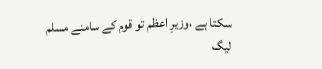سکتا ہے ،وزیرِ اعظم تو قوم کے سامنے مسلم لیگ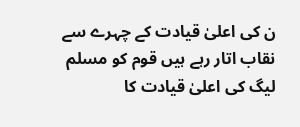ن کی اعلیٰ قیادت کے چہرے سے نقاب اتار رہے ہیں قوم کو مسلم لیگ کی اعلیٰ قیادت کا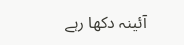آئینہ دکھا رہے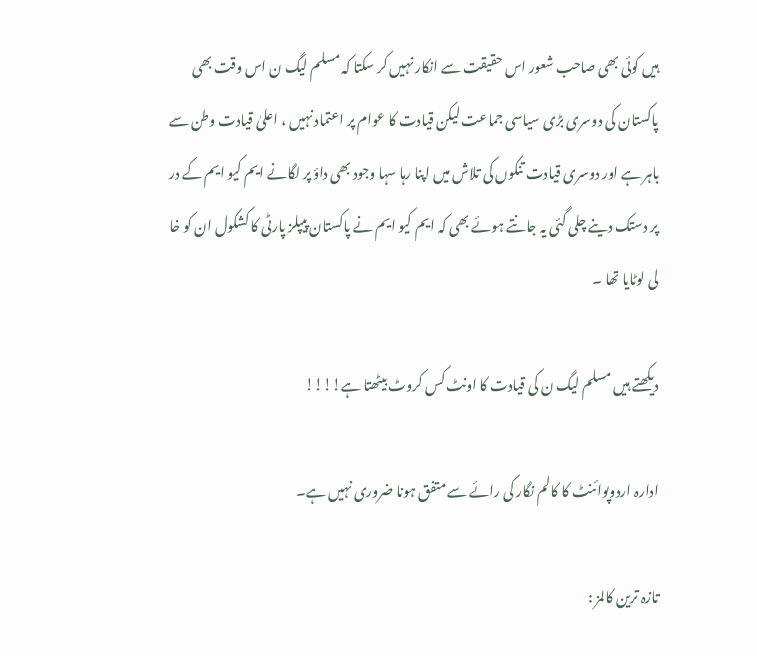ہیں کوئی بھی صاحب شعور اس حقیقت سے انکار نہیں کر سکتا کہ مسلم لیگ ن اس وقت بھی پاکستان کی دوسری بڑی سیاسی جماعت لیکن قیادت کا عوام پر اعتماد نہیں ، اعلیٰ قیادت وطن سے باہر ہے اور دوسری قیادت تنکوں کی تلاش میں اپنا رہا سہا وجود بھی داؤ پر لگانے ایم کیو ایم کے در پر دستک دینے چلی گئی یہ جانتے ہوئے بھی کہ ایم کیو ایم نے پاکستان پیپلز پارٹی کا کشکول ان کو خا لی لوٹایا تھا ۔

دیکھتے ہیں مسلم لیگ ن کی قیادت کا اونٹ کس کروٹ بیٹھتا ہے!!!!

ادارہ اردوپوائنٹ کا کالم نگار کی رائے سے متفق ہونا ضروری نہیں ہے۔

تازہ ترین کالمز :